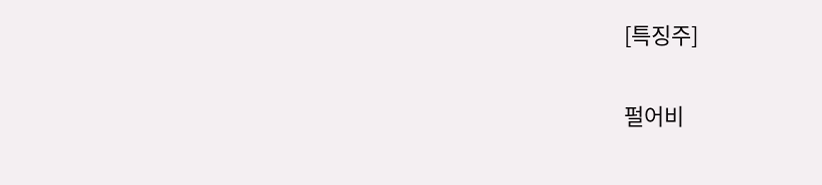[특징주]

펄어비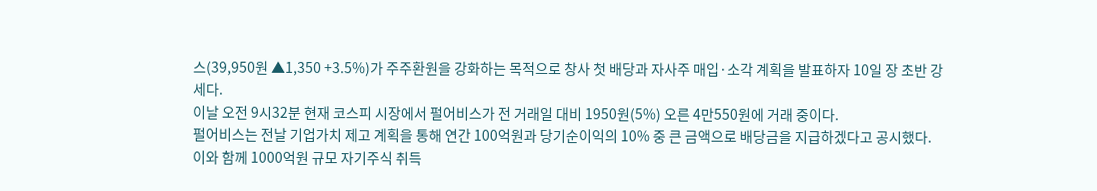스(39,950원 ▲1,350 +3.5%)가 주주환원을 강화하는 목적으로 창사 첫 배당과 자사주 매입·소각 계획을 발표하자 10일 장 초반 강세다.
이날 오전 9시32분 현재 코스피 시장에서 펄어비스가 전 거래일 대비 1950원(5%) 오른 4만550원에 거래 중이다.
펄어비스는 전날 기업가치 제고 계획을 통해 연간 100억원과 당기순이익의 10% 중 큰 금액으로 배당금을 지급하겠다고 공시했다. 이와 함께 1000억원 규모 자기주식 취득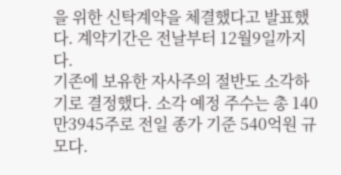을 위한 신탁계약을 체결했다고 발표했다. 계약기간은 전날부터 12월9일까지다.
기존에 보유한 자사주의 절반도 소각하기로 결정했다. 소각 예정 주수는 총 140만3945주로 전일 종가 기준 540억원 규모다.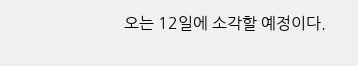오는 12일에 소각할 예정이다.